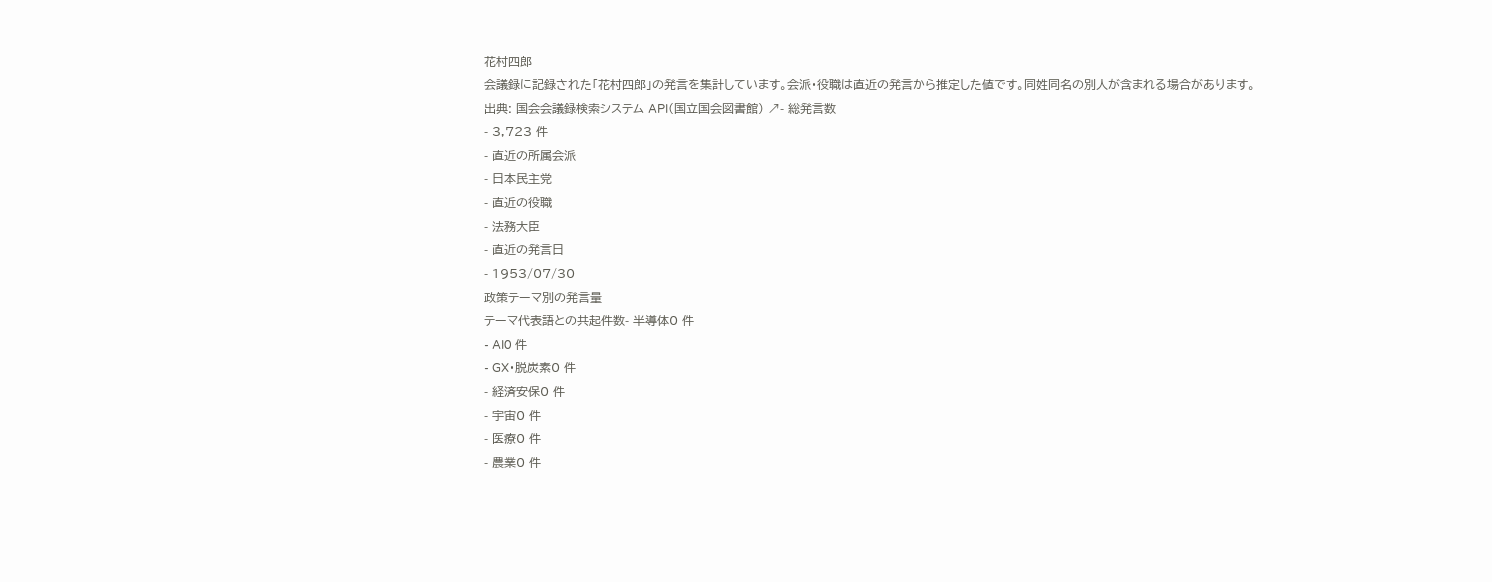花村四郎
会議録に記録された「花村四郎」の発言を集計しています。会派・役職は直近の発言から推定した値です。同姓同名の別人が含まれる場合があります。
出典: 国会会議録検索システム API(国立国会図書館) ↗- 総発言数
- 3,723 件
- 直近の所属会派
- 日本民主党
- 直近の役職
- 法務大臣
- 直近の発言日
- 1953/07/30
政策テーマ別の発言量
テーマ代表語との共起件数- 半導体0 件
- AI0 件
- GX・脱炭素0 件
- 経済安保0 件
- 宇宙0 件
- 医療0 件
- 農業0 件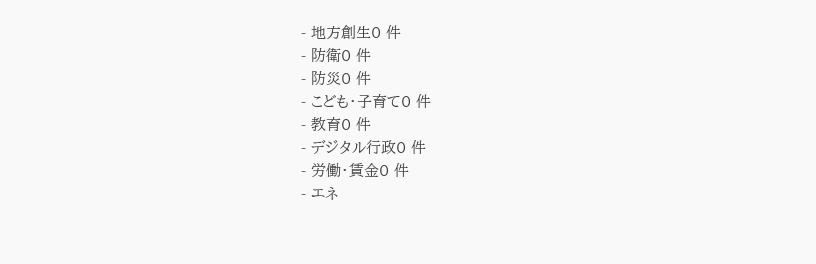- 地方創生0 件
- 防衛0 件
- 防災0 件
- こども・子育て0 件
- 教育0 件
- デジタル行政0 件
- 労働・賃金0 件
- エネ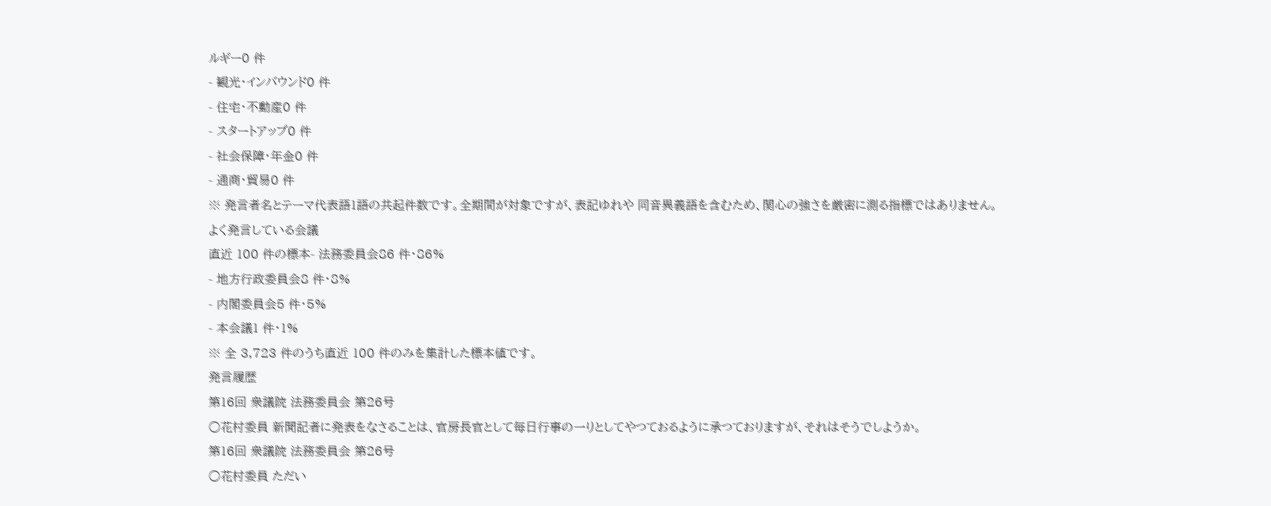ルギー0 件
- 観光・インバウンド0 件
- 住宅・不動産0 件
- スタートアップ0 件
- 社会保障・年金0 件
- 通商・貿易0 件
※ 発言者名とテーマ代表語1語の共起件数です。全期間が対象ですが、表記ゆれや 同音異義語を含むため、関心の強さを厳密に測る指標ではありません。
よく発言している会議
直近 100 件の標本- 法務委員会86 件・86%
- 地方行政委員会8 件・8%
- 内閣委員会5 件・5%
- 本会議1 件・1%
※ 全 3,723 件のうち直近 100 件のみを集計した標本値です。
発言履歴
第16回 衆議院 法務委員会 第26号
○花村委員 新聞記者に発表をなさることは、官房長官として毎日行事の一りとしてやつておるように承つておりますが、それはそうでしようか。
第16回 衆議院 法務委員会 第26号
○花村委員 ただい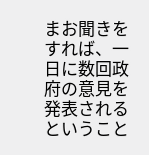まお聞きをすれば、一日に数回政府の意見を発表されるということ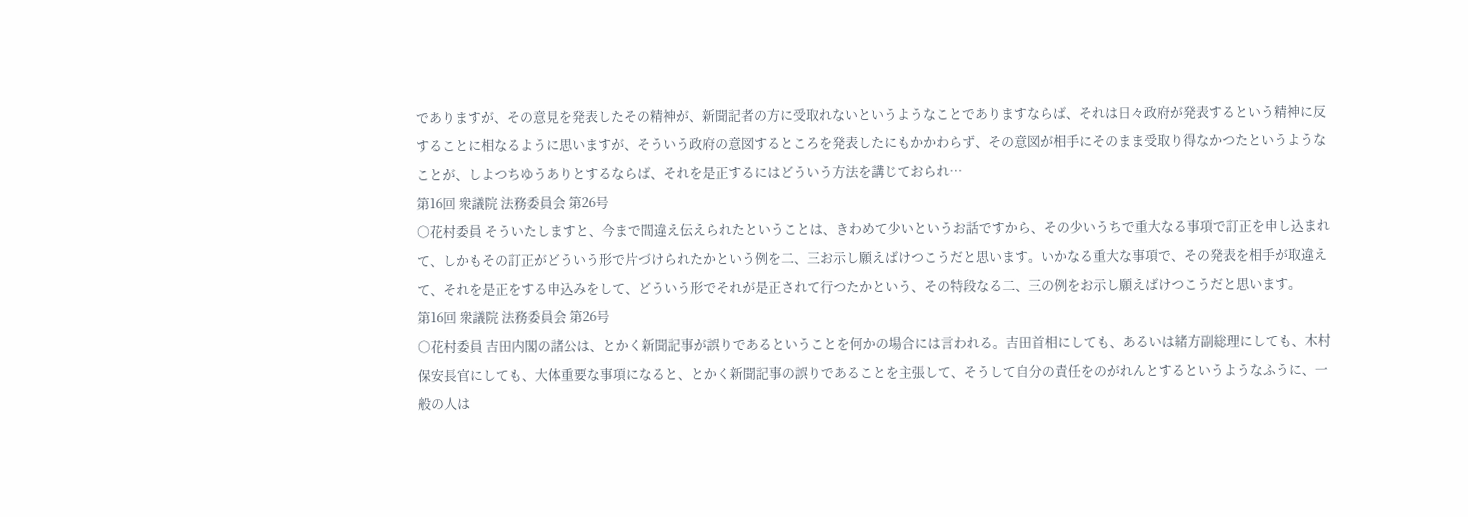でありますが、その意見を発表したその精神が、新聞記者の方に受取れないというようなことでありますならば、それは日々政府が発表するという精神に反することに相なるように思いますが、そういう政府の意図するところを発表したにもかかわらず、その意図が相手にそのまま受取り得なかつたというようなことが、しよつちゆうありとするならば、それを是正するにはどういう方法を講じておられ…
第16回 衆議院 法務委員会 第26号
○花村委員 そういたしますと、今まで間違え伝えられたということは、きわめて少いというお話ですから、その少いうちで重大なる事項で訂正を申し込まれて、しかもその訂正がどういう形で片づけられたかという例を二、三お示し願えばけつこうだと思います。いかなる重大な事項で、その発表を相手が取違えて、それを是正をする申込みをして、どういう形でそれが是正されて行つたかという、その特段なる二、三の例をお示し願えばけつこうだと思います。
第16回 衆議院 法務委員会 第26号
○花村委員 吉田内閣の諸公は、とかく新聞記事が誤りであるということを何かの場合には言われる。吉田首相にしても、あるいは緒方副総理にしても、木村保安長官にしても、大体重要な事項になると、とかく新聞記事の誤りであることを主張して、そうして自分の責任をのがれんとするというようなふうに、一般の人は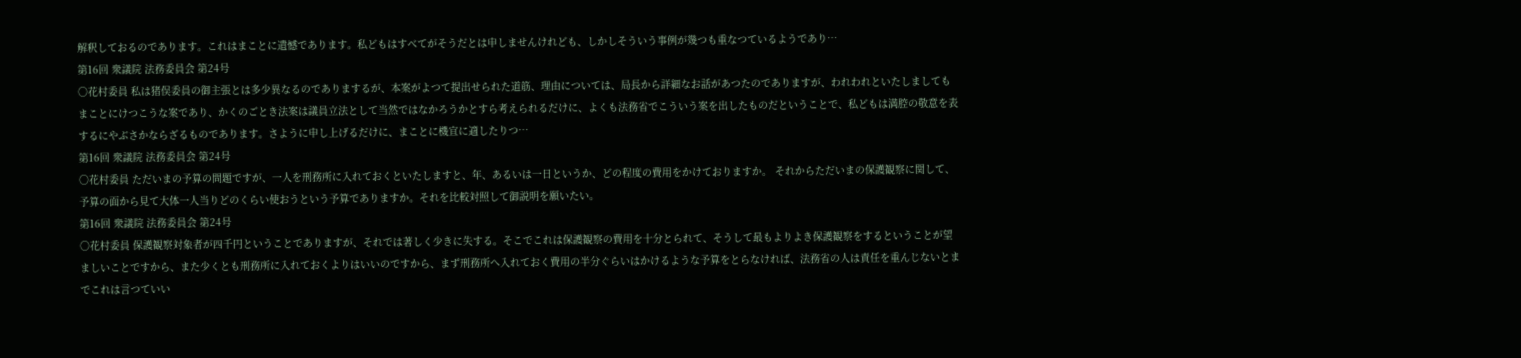解釈しておるのであります。これはまことに遺憾であります。私どもはすべてがそうだとは申しませんけれども、しかしそういう事例が幾つも重なつているようであり…
第16回 衆議院 法務委員会 第24号
○花村委員 私は猪俣委員の御主張とは多少異なるのでありまするが、本案がよつて提出せられた道筋、理由については、局長から詳細なお話があつたのでありますが、われわれといたしましてもまことにけつこうな案であり、かくのごとき法案は議員立法として当然ではなかろうかとすら考えられるだけに、よくも法務省でこういう案を出したものだということで、私どもは満腔の敬意を表するにやぶさかならざるものであります。さように申し上げるだけに、まことに機宜に適したりつ…
第16回 衆議院 法務委員会 第24号
○花村委員 ただいまの予算の問題ですが、一人を刑務所に入れておくといたしますと、年、あるいは一日というか、どの程度の費用をかけておりますか。 それからただいまの保護観察に関して、予算の面から見て大体一人当りどのくらい使おうという予算でありますか。それを比較対照して御説明を願いたい。
第16回 衆議院 法務委員会 第24号
○花村委員 保護観察対象者が四千円ということでありますが、それでは著しく少きに失する。そこでこれは保護観察の費用を十分とられて、そうして最もよりよき保護観察をするということが望ましいことですから、また少くとも刑務所に入れておくよりはいいのですから、まず刑務所へ入れておく費用の半分ぐらいはかけるような予算をとらなければ、法務省の人は責任を重んじないとまでこれは言つていい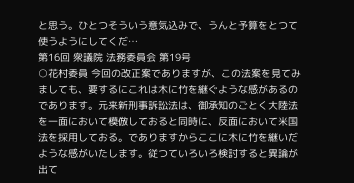と思う。ひとつそういう意気込みで、うんと予算をとつて使うようにしてくだ…
第16回 衆議院 法務委員会 第19号
○花村委員 今回の改正案でありますが、この法案を見てみましても、要するにこれは木に竹を継ぐような感があるのであります。元来新刑事訴訟法は、御承知のごとく大陸法を一面において模倣しておると同時に、反面において米国法を採用しておる。でありますからここに木に竹を継いだような感がいたします。従つていろいろ検討すると異論が出て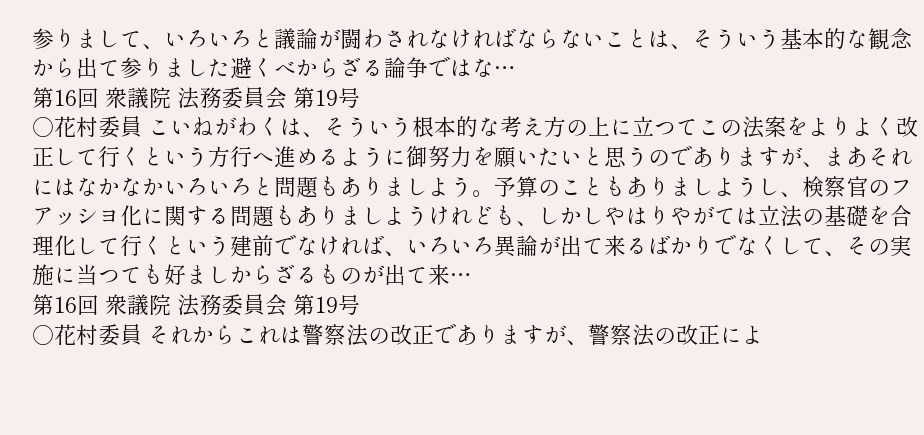参りまして、いろいろと議論が闘わされなければならないことは、そういう基本的な観念から出て参りました避くべからざる論争ではな…
第16回 衆議院 法務委員会 第19号
○花村委員 こいねがわくは、そういう根本的な考え方の上に立つてこの法案をよりよく改正して行くという方行へ進めるように御努力を願いたいと思うのでありますが、まあそれにはなかなかいろいろと問題もありましよう。予算のこともありましようし、検察官のフアッシヨ化に関する問題もありましようけれども、しかしやはりやがては立法の基礎を合理化して行くという建前でなければ、いろいろ異論が出て来るばかりでなくして、その実施に当つても好ましからざるものが出て来…
第16回 衆議院 法務委員会 第19号
○花村委員 それからこれは警察法の改正でありますが、警察法の改正によ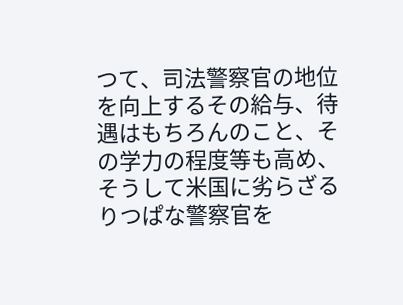つて、司法警察官の地位を向上するその給与、待遇はもちろんのこと、その学力の程度等も高め、そうして米国に劣らざるりつぱな警察官を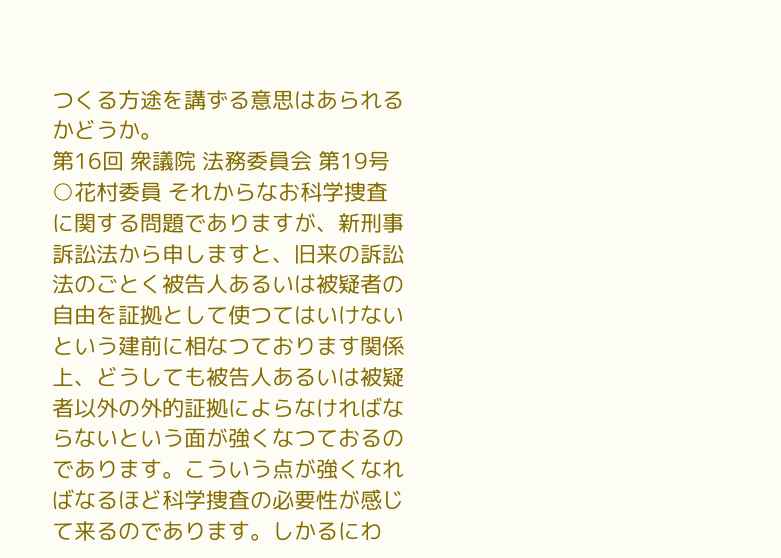つくる方途を講ずる意思はあられるかどうか。
第16回 衆議院 法務委員会 第19号
○花村委員 それからなお科学捜査に関する問題でありますが、新刑事訴訟法から申しますと、旧来の訴訟法のごとく被告人あるいは被疑者の自由を証拠として使つてはいけないという建前に相なつております関係上、どうしても被告人あるいは被疑者以外の外的証拠によらなければならないという面が強くなつておるのであります。こういう点が強くなればなるほど科学捜査の必要性が感じて来るのであります。しかるにわ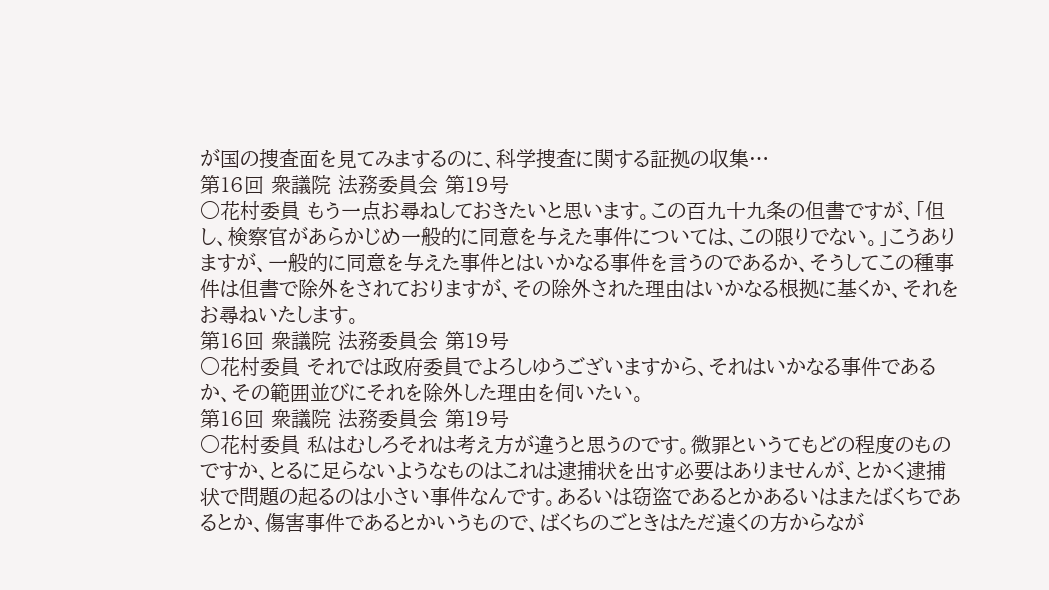が国の捜査面を見てみまするのに、科学捜査に関する証拠の収集…
第16回 衆議院 法務委員会 第19号
○花村委員 もう一点お尋ねしておきたいと思います。この百九十九条の但書ですが、「但し、検察官があらかじめ一般的に同意を与えた事件については、この限りでない。」こうありますが、一般的に同意を与えた事件とはいかなる事件を言うのであるか、そうしてこの種事件は但書で除外をされておりますが、その除外された理由はいかなる根拠に基くか、それをお尋ねいたします。
第16回 衆議院 法務委員会 第19号
○花村委員 それでは政府委員でよろしゆうございますから、それはいかなる事件であるか、その範囲並びにそれを除外した理由を伺いたい。
第16回 衆議院 法務委員会 第19号
○花村委員 私はむしろそれは考え方が違うと思うのです。微罪というてもどの程度のものですか、とるに足らないようなものはこれは逮捕状を出す必要はありませんが、とかく逮捕状で問題の起るのは小さい事件なんです。あるいは窃盗であるとかあるいはまたばくちであるとか、傷害事件であるとかいうもので、ばくちのごときはただ遠くの方からなが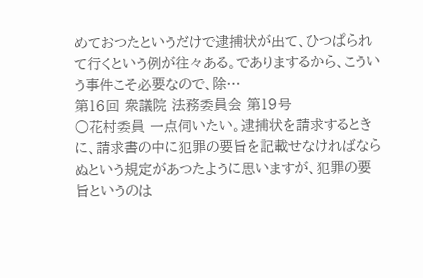めておつたというだけで逮捕状が出て、ひつぱられて行くという例が往々ある。でありまするから、こういう事件こそ必要なので、除…
第16回 衆議院 法務委員会 第19号
○花村委員 一点伺いたい。逮捕状を請求するときに、請求書の中に犯罪の要旨を記載せなければならぬという規定があつたように思いますが、犯罪の要旨というのは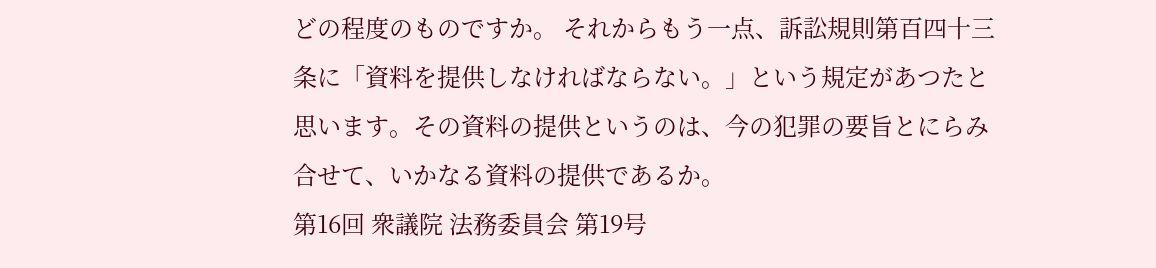どの程度のものですか。 それからもう一点、訴訟規則第百四十三条に「資料を提供しなければならない。」という規定があつたと思います。その資料の提供というのは、今の犯罪の要旨とにらみ合せて、いかなる資料の提供であるか。
第16回 衆議院 法務委員会 第19号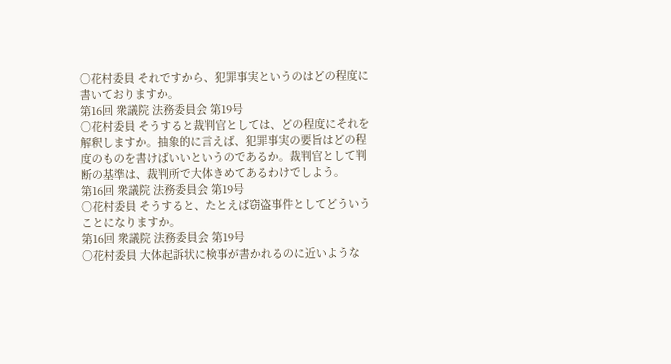○花村委員 それですから、犯罪事実というのはどの程度に書いておりますか。
第16回 衆議院 法務委員会 第19号
○花村委員 そうすると裁判官としては、どの程度にそれを解釈しますか。抽象的に言えば、犯罪事実の要旨はどの程度のものを書けばいいというのであるか。裁判官として判断の基準は、裁判所で大体きめてあるわけでしよう。
第16回 衆議院 法務委員会 第19号
○花村委員 そうすると、たとえば窃盗事件としてどういうことになりますか。
第16回 衆議院 法務委員会 第19号
○花村委員 大体起訴状に検事が書かれるのに近いような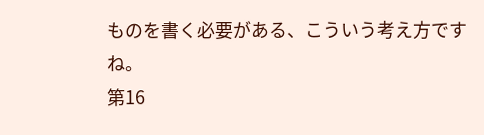ものを書く必要がある、こういう考え方ですね。
第16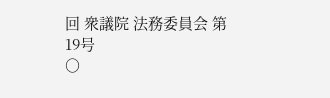回 衆議院 法務委員会 第19号
○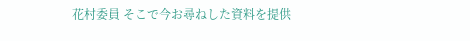花村委員 そこで今お尋ねした資料を提供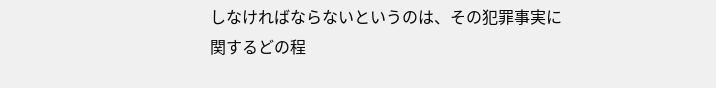しなければならないというのは、その犯罪事実に関するどの程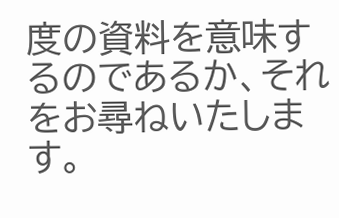度の資料を意味するのであるか、それをお尋ねいたします。